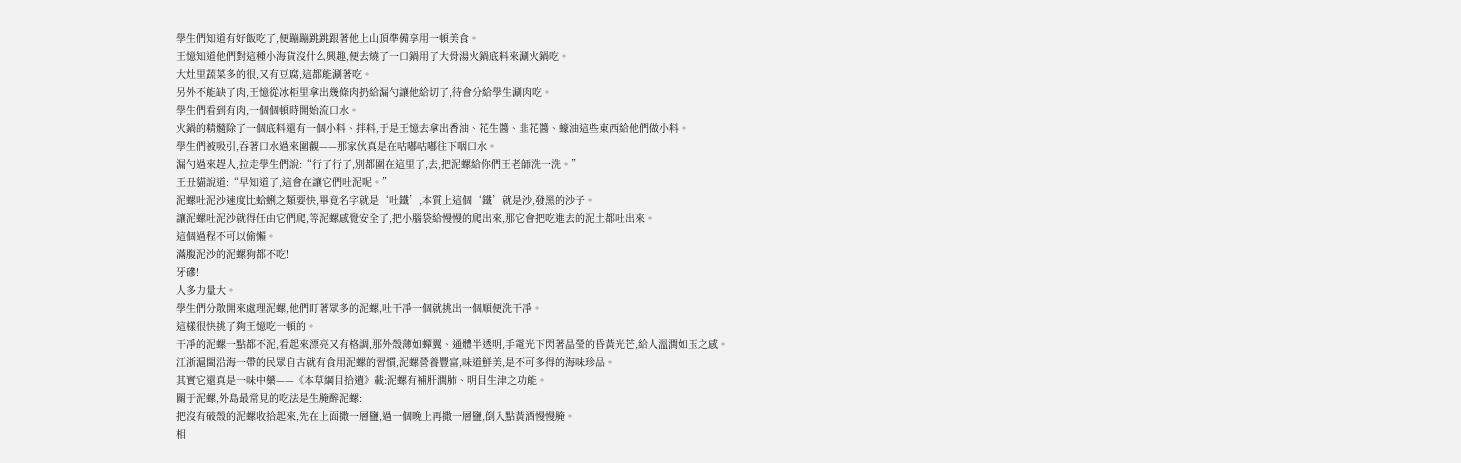學生們知道有好飯吃了,便蹦蹦跳跳跟著他上山頂準備享用一頓美食。
王憶知道他們對這種小海貨沒什么興趣,便去燒了一口鍋用了大骨湯火鍋底料來涮火鍋吃。
大灶里蔬菜多的很,又有豆腐,這都能涮著吃。
另外不能缺了肉,王憶從冰柜里拿出幾條肉扔給漏勺讓他給切了,待會分給學生涮肉吃。
學生們看到有肉,一個個頓時開始流口水。
火鍋的精髓除了一個底料還有一個小料、拌料,于是王憶去拿出香油、花生醬、韭花醬、蠔油這些東西給他們做小料。
學生們被吸引,吞著口水過來圍觀——那家伙真是在咕嘟咕嘟往下咽口水。
漏勺過來趕人,拉走學生們說:“行了行了,別都圍在這里了,去,把泥螺給你們王老師洗一洗。”
王丑貓說道:“早知道了,這會在讓它們吐泥呢。”
泥螺吐泥沙速度比蛤蜊之類要快,畢竟名字就是‘吐鐵’,本質上這個‘鐵’就是沙,發黑的沙子。
讓泥螺吐泥沙就得任由它們爬,等泥螺感覺安全了,把小腦袋給慢慢的爬出來,那它會把吃進去的泥土都吐出來。
這個過程不可以偷懶。
滿腹泥沙的泥螺狗都不吃!
牙磣!
人多力量大。
學生們分散開來處理泥螺,他們盯著眾多的泥螺,吐干凈一個就挑出一個順便洗干凈。
這樣很快挑了夠王憶吃一頓的。
干凈的泥螺一點都不泥,看起來漂亮又有格調,那外殼薄如蟬翼、通體半透明,手電光下閃著晶瑩的昏黃光芒,給人溫潤如玉之感。
江浙滬閩沿海一帶的民眾自古就有食用泥螺的習慣,泥螺營養豐富,味道鮮美,是不可多得的海味珍品。
其實它還真是一味中藥——《本草綱目拾遺》載:泥螺有補肝潤肺、明目生津之功能。
關于泥螺,外島最常見的吃法是生腌醉泥螺:
把沒有破殼的泥螺收拾起來,先在上面撒一層鹽,過一個晚上再撒一層鹽,倒入點黃酒慢慢腌。
相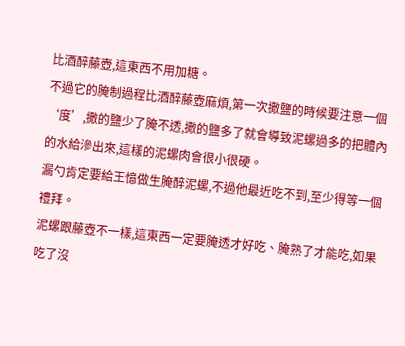比酒醉藤壺,這東西不用加糖。
不過它的腌制過程比酒醉藤壺麻煩,第一次撒鹽的時候要注意一個‘度’,撒的鹽少了腌不透,撒的鹽多了就會導致泥螺過多的把體內的水給滲出來,這樣的泥螺肉會很小很硬。
漏勺肯定要給王憶做生腌醉泥螺,不過他最近吃不到,至少得等一個禮拜。
泥螺跟藤壺不一樣,這東西一定要腌透才好吃、腌熟了才能吃,如果吃了沒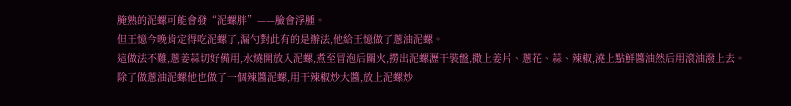腌熟的泥螺可能會發“泥螺胖”——臉會浮腫。
但王憶今晚肯定得吃泥螺了,漏勺對此有的是辦法,他給王憶做了蔥油泥螺。
這做法不難,蔥姜蒜切好備用,水燒開放入泥螺,煮至冒泡后關火,撈出泥螺瀝干裝盤,撒上姜片、蔥花、蒜、辣椒,澆上點鮮醬油然后用滾油潑上去。
除了做蔥油泥螺他也做了一個辣醬泥螺,用干辣椒炒大醬,放上泥螺炒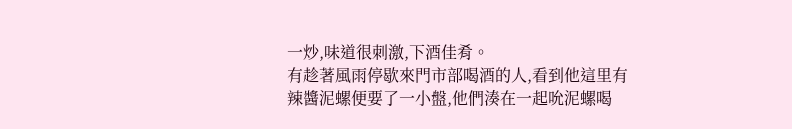一炒,味道很刺激,下酒佳肴。
有趁著風雨停歇來門市部喝酒的人,看到他這里有辣醬泥螺便要了一小盤,他們湊在一起吮泥螺喝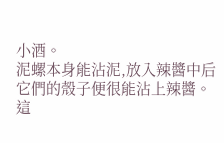小酒。
泥螺本身能沾泥,放入辣醬中后它們的殼子便很能沾上辣醬。
這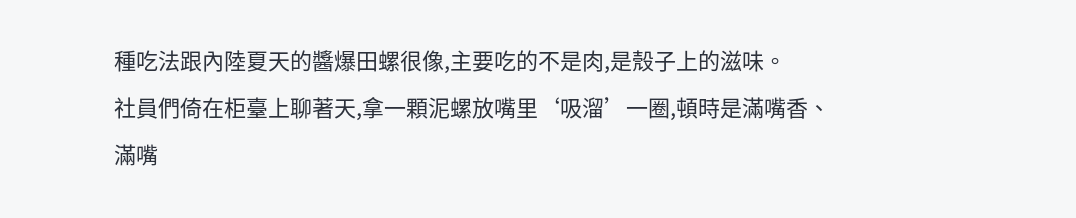種吃法跟內陸夏天的醬爆田螺很像,主要吃的不是肉,是殼子上的滋味。
社員們倚在柜臺上聊著天,拿一顆泥螺放嘴里‘吸溜’一圈,頓時是滿嘴香、滿嘴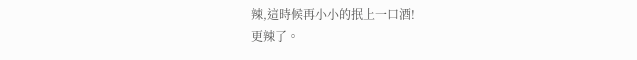辣,這時候再小小的抿上一口酒!
更辣了。